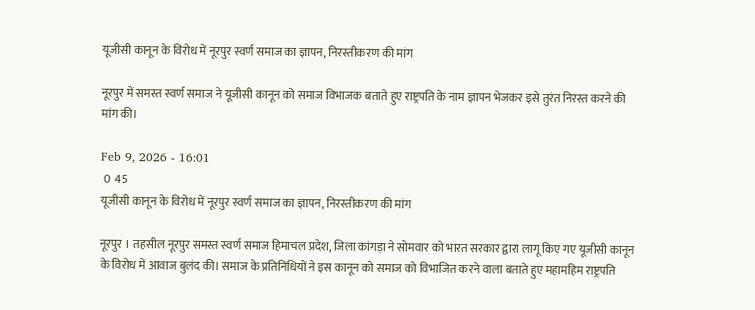यूजीसी कानून के विरोध में नूरपुर स्वर्ण समाज का ज्ञापन, निरस्तीकरण की मांग

नूरपुर में समस्त स्वर्ण समाज ने यूजीसी कानून को समाज विभाजक बताते हुए राष्ट्रपति के नाम ज्ञापन भेजकर इसे तुरंत निरस्त करने की मांग की।

Feb 9, 2026 - 16:01
 0  45
यूजीसी कानून के विरोध में नूरपुर स्वर्ण समाज का ज्ञापन, निरस्तीकरण की मांग

नूरपुर । तहसील नूरपुर समस्त स्वर्ण समाज हिमाचल प्रदेश, जिला कांगड़ा ने सोमवार को भारत सरकार द्वारा लागू किए गए यूजीसी कानून के विरोध में आवाज बुलंद की। समाज के प्रतिनिधियों ने इस कानून को समाज को विभाजित करने वाला बताते हुए महामहिम राष्ट्रपति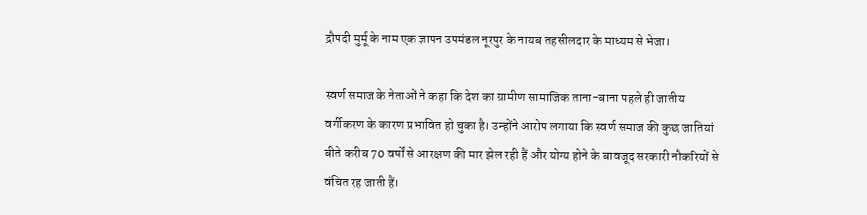द्रौपदी मुर्मू के नाम एक ज्ञापन उपमंडल नूरपुर के नायब तहसीलदार के माध्यम से भेजा।

स्वर्ण समाज के नेताओं ने कहा कि देश का ग्रामीण सामाजिक ताना-बाना पहले ही जातीय वर्गीकरण के कारण प्रभावित हो चुका है। उन्होंने आरोप लगाया कि स्वर्ण समाज की कुछ जातियां बीते करीब 70 वर्षों से आरक्षण की मार झेल रही हैं और योग्य होने के बावजूद सरकारी नौकरियों से वंचित रह जाती हैं।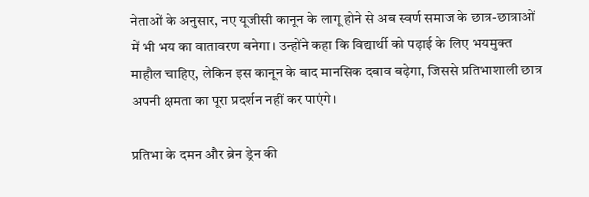नेताओं के अनुसार, नए यूजीसी कानून के लागू होने से अब स्वर्ण समाज के छात्र-छात्राओं में भी भय का वातावरण बनेगा। उन्होंने कहा कि विद्यार्थी को पढ़ाई के लिए भयमुक्त माहौल चाहिए, लेकिन इस कानून के बाद मानसिक दबाव बढ़ेगा, जिससे प्रतिभाशाली छात्र अपनी क्षमता का पूरा प्रदर्शन नहीं कर पाएंगे।

प्रतिभा के दमन और ब्रेन ड्रेन की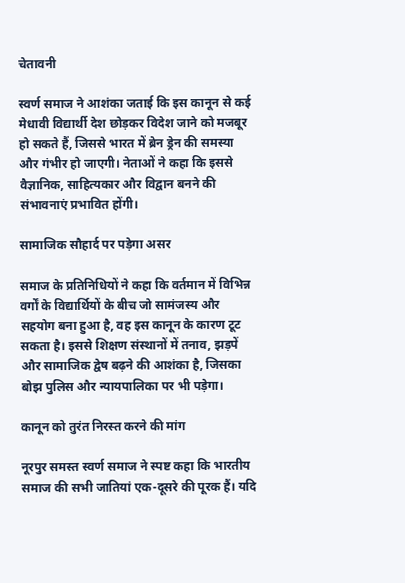चेतावनी

स्वर्ण समाज ने आशंका जताई कि इस कानून से कई मेधावी विद्यार्थी देश छोड़कर विदेश जाने को मजबूर हो सकते हैं, जिससे भारत में ब्रेन ड्रेन की समस्या और गंभीर हो जाएगी। नेताओं ने कहा कि इससे वैज्ञानिक, साहित्यकार और विद्वान बनने की संभावनाएं प्रभावित होंगी।

सामाजिक सौहार्द पर पड़ेगा असर

समाज के प्रतिनिधियों ने कहा कि वर्तमान में विभिन्न वर्गों के विद्यार्थियों के बीच जो सामंजस्य और सहयोग बना हुआ है, वह इस कानून के कारण टूट सकता है। इससे शिक्षण संस्थानों में तनाव, झड़पें और सामाजिक द्वेष बढ़ने की आशंका है, जिसका बोझ पुलिस और न्यायपालिका पर भी पड़ेगा।

कानून को तुरंत निरस्त करने की मांग

नूरपुर समस्त स्वर्ण समाज ने स्पष्ट कहा कि भारतीय समाज की सभी जातियां एक-दूसरे की पूरक हैं। यदि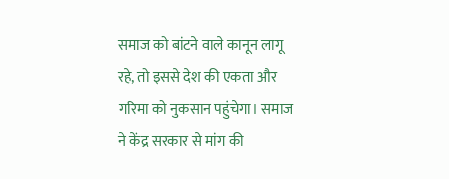समाज को बांटने वाले कानून लागू रहे, तो इससे देश की एकता और गरिमा को नुकसान पहुंचेगा। समाज ने केंद्र सरकार से मांग की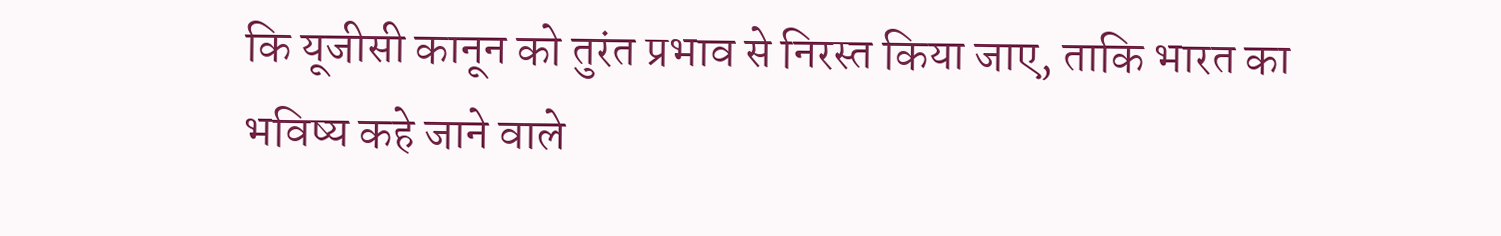कि यूजीसी कानून को तुरंत प्रभाव से निरस्त किया जाए, ताकि भारत का भविष्य कहे जाने वाले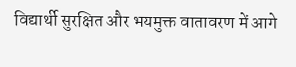विद्यार्थी सुरक्षित और भयमुक्त वातावरण में आगे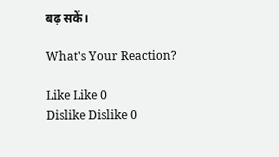बढ़ सकें।

What's Your Reaction?

Like Like 0
Dislike Dislike 0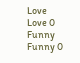Love Love 0
Funny Funny 0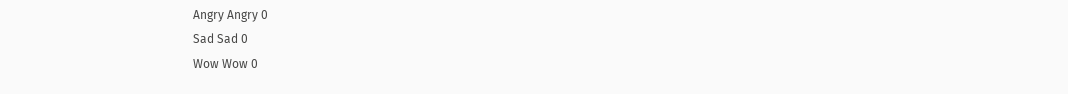Angry Angry 0
Sad Sad 0
Wow Wow 0